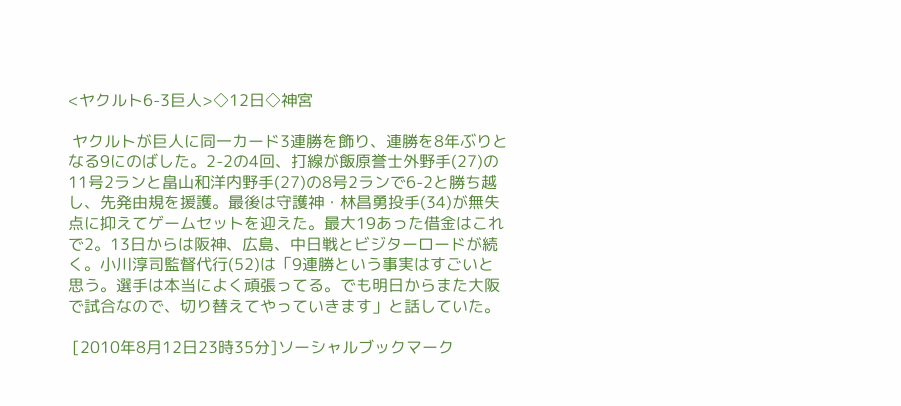<ヤクルト6-3巨人>◇12日◇神宮

 ヤクルトが巨人に同一カード3連勝を飾り、連勝を8年ぶりとなる9にのばした。2-2の4回、打線が飯原誉士外野手(27)の11号2ランと畠山和洋内野手(27)の8号2ランで6-2と勝ち越し、先発由規を援護。最後は守護神・林昌勇投手(34)が無失点に抑えてゲームセットを迎えた。最大19あった借金はこれで2。13日からは阪神、広島、中日戦とビジターロードが続く。小川淳司監督代行(52)は「9連勝という事実はすごいと思う。選手は本当によく頑張ってる。でも明日からまた大阪で試合なので、切り替えてやっていきます」と話していた。

 [2010年8月12日23時35分]ソーシャルブックマーク